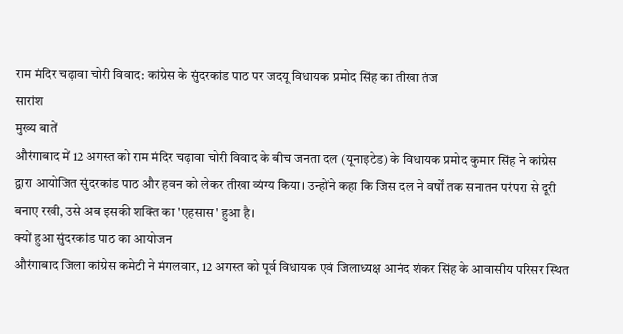राम मंदिर चढ़ावा चोरी विवाद: कांग्रेस के सुंदरकांड पाठ पर जदयू विधायक प्रमोद सिंह का तीखा तंज
सारांश
मुख्य बातें
औरंगाबाद में 12 अगस्त को राम मंदिर चढ़ावा चोरी विवाद के बीच जनता दल (यूनाइटेड) के विधायक प्रमोद कुमार सिंह ने कांग्रेस द्वारा आयोजित सुंदरकांड पाठ और हवन को लेकर तीखा व्यंग्य किया। उन्होंने कहा कि जिस दल ने वर्षों तक सनातन परंपरा से दूरी बनाए रखी, उसे अब इसकी शक्ति का 'एहसास' हुआ है।
क्यों हुआ सुंदरकांड पाठ का आयोजन
औरंगाबाद जिला कांग्रेस कमेटी ने मंगलवार, 12 अगस्त को पूर्व विधायक एवं जिलाध्यक्ष आनंद शंकर सिंह के आवासीय परिसर स्थित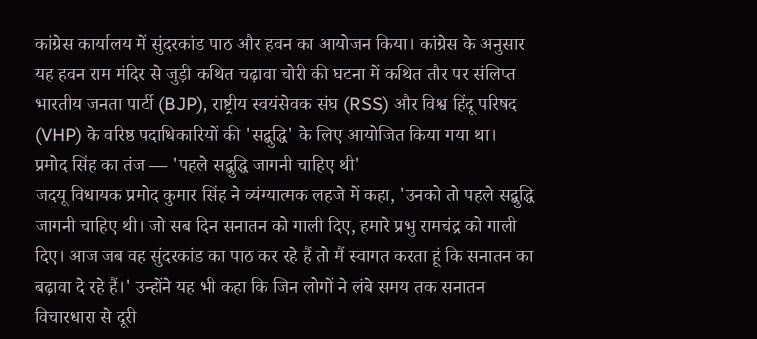कांग्रेस कार्यालय में सुंदरकांड पाठ और हवन का आयोजन किया। कांग्रेस के अनुसार यह हवन राम मंदिर से जुड़ी कथित चढ़ावा चोरी की घटना में कथित तौर पर संलिप्त भारतीय जनता पार्टी (BJP), राष्ट्रीय स्वयंसेवक संघ (RSS) और विश्व हिंदू परिषद (VHP) के वरिष्ठ पदाधिकारियों की 'सद्बुद्धि' के लिए आयोजित किया गया था।
प्रमोद सिंह का तंज — 'पहले सद्बुद्धि जागनी चाहिए थी'
जदयू विधायक प्रमोद कुमार सिंह ने व्यंग्यात्मक लहजे में कहा, 'उनको तो पहले सद्बुद्धि जागनी चाहिए थी। जो सब दिन सनातन को गाली दिए, हमारे प्रभु रामचंद्र को गाली दिए। आज जब वह सुंदरकांड का पाठ कर रहे हैं तो मैं स्वागत करता हूं कि सनातन का बढ़ावा दे रहे हैं।' उन्होंने यह भी कहा कि जिन लोगों ने लंबे समय तक सनातन विचारधारा से दूरी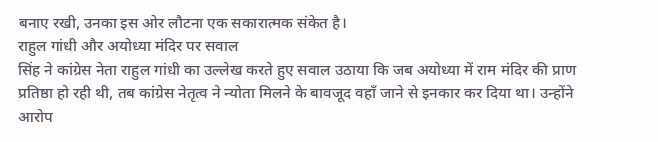बनाए रखी, उनका इस ओर लौटना एक सकारात्मक संकेत है।
राहुल गांधी और अयोध्या मंदिर पर सवाल
सिंह ने कांग्रेस नेता राहुल गांधी का उल्लेख करते हुए सवाल उठाया कि जब अयोध्या में राम मंदिर की प्राण प्रतिष्ठा हो रही थी, तब कांग्रेस नेतृत्व ने न्योता मिलने के बावजूद वहाँ जाने से इनकार कर दिया था। उन्होंने आरोप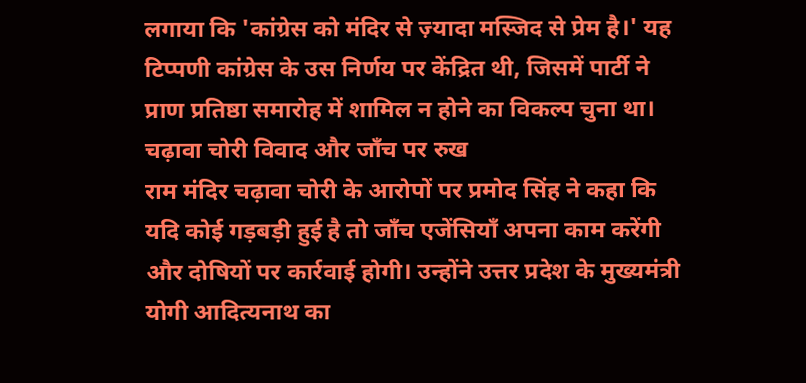लगाया कि 'कांग्रेस को मंदिर से ज़्यादा मस्जिद से प्रेम है।' यह टिप्पणी कांग्रेस के उस निर्णय पर केंद्रित थी, जिसमें पार्टी ने प्राण प्रतिष्ठा समारोह में शामिल न होने का विकल्प चुना था।
चढ़ावा चोरी विवाद और जाँच पर रुख
राम मंदिर चढ़ावा चोरी के आरोपों पर प्रमोद सिंह ने कहा कि यदि कोई गड़बड़ी हुई है तो जाँच एजेंसियाँ अपना काम करेंगी और दोषियों पर कार्रवाई होगी। उन्होंने उत्तर प्रदेश के मुख्यमंत्री योगी आदित्यनाथ का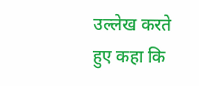उल्लेख करते हुए कहा कि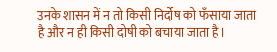उनके शासन में न तो किसी निर्दोष को फँसाया जाता है और न ही किसी दोषी को बचाया जाता है।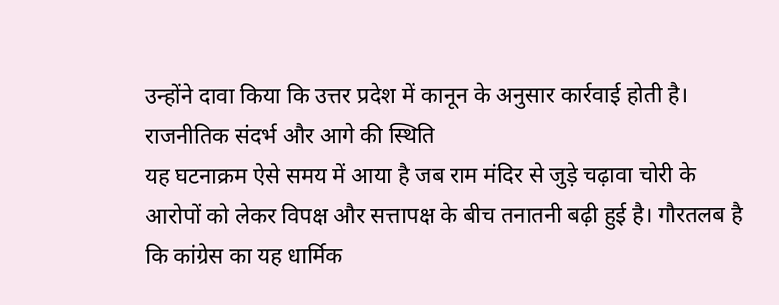उन्होंने दावा किया कि उत्तर प्रदेश में कानून के अनुसार कार्रवाई होती है।
राजनीतिक संदर्भ और आगे की स्थिति
यह घटनाक्रम ऐसे समय में आया है जब राम मंदिर से जुड़े चढ़ावा चोरी के आरोपों को लेकर विपक्ष और सत्तापक्ष के बीच तनातनी बढ़ी हुई है। गौरतलब है कि कांग्रेस का यह धार्मिक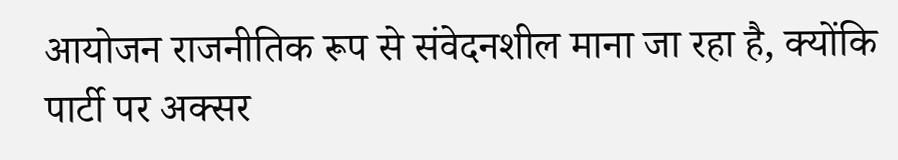आयोजन राजनीतिक रूप से संवेदनशील माना जा रहा है, क्योंकि पार्टी पर अक्सर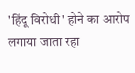'हिंदू विरोधी' होने का आरोप लगाया जाता रहा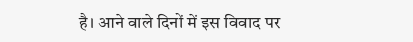है। आने वाले दिनों में इस विवाद पर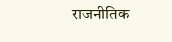राजनीतिक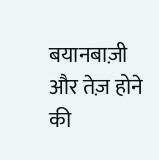बयानबाज़ी और तेज़ होने की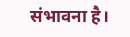संभावना है।